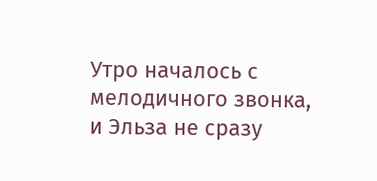Утро началось с мелодичного звонка, и Эльза не сразу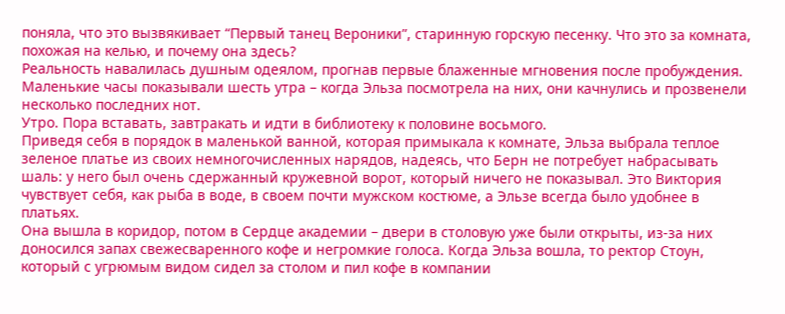поняла, что это вызвякивает “Первый танец Вероники”, старинную горскую песенку. Что это за комната, похожая на келью, и почему она здесь?
Реальность навалилась душным одеялом, прогнав первые блаженные мгновения после пробуждения. Маленькие часы показывали шесть утра – когда Эльза посмотрела на них, они качнулись и прозвенели несколько последних нот.
Утро. Пора вставать, завтракать и идти в библиотеку к половине восьмого.
Приведя себя в порядок в маленькой ванной, которая примыкала к комнате, Эльза выбрала теплое зеленое платье из своих немногочисленных нарядов, надеясь, что Берн не потребует набрасывать шаль: у него был очень сдержанный кружевной ворот, который ничего не показывал. Это Виктория чувствует себя, как рыба в воде, в своем почти мужском костюме, а Эльзе всегда было удобнее в платьях.
Она вышла в коридор, потом в Сердце академии – двери в столовую уже были открыты, из-за них доносился запах свежесваренного кофе и негромкие голоса. Когда Эльза вошла, то ректор Стоун, который с угрюмым видом сидел за столом и пил кофе в компании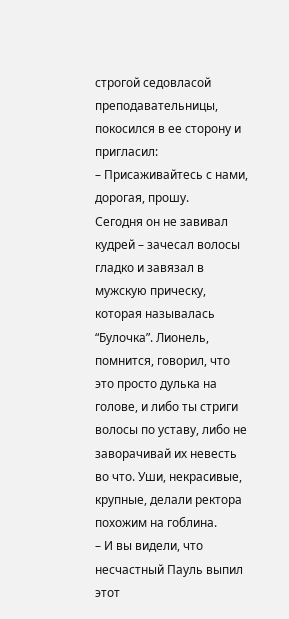строгой седовласой преподавательницы, покосился в ее сторону и пригласил:
– Присаживайтесь с нами, дорогая, прошу.
Сегодня он не завивал кудрей – зачесал волосы гладко и завязал в мужскую прическу, которая называлась “Булочка”. Лионель, помнится, говорил, что это просто дулька на голове, и либо ты стриги волосы по уставу, либо не заворачивай их невесть во что. Уши, некрасивые, крупные, делали ректора похожим на гоблина.
– И вы видели, что несчастный Пауль выпил этот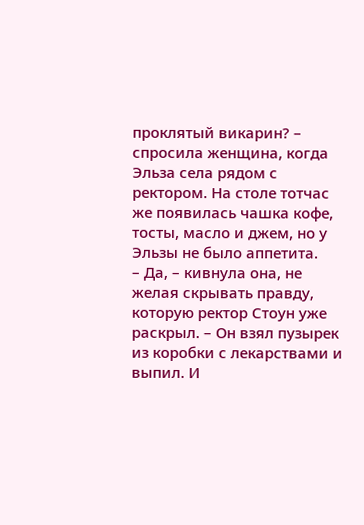проклятый викарин? – спросила женщина, когда Эльза села рядом с ректором. На столе тотчас же появилась чашка кофе, тосты, масло и джем, но у Эльзы не было аппетита.
– Да, – кивнула она, не желая скрывать правду, которую ректор Стоун уже раскрыл. – Он взял пузырек из коробки с лекарствами и выпил. И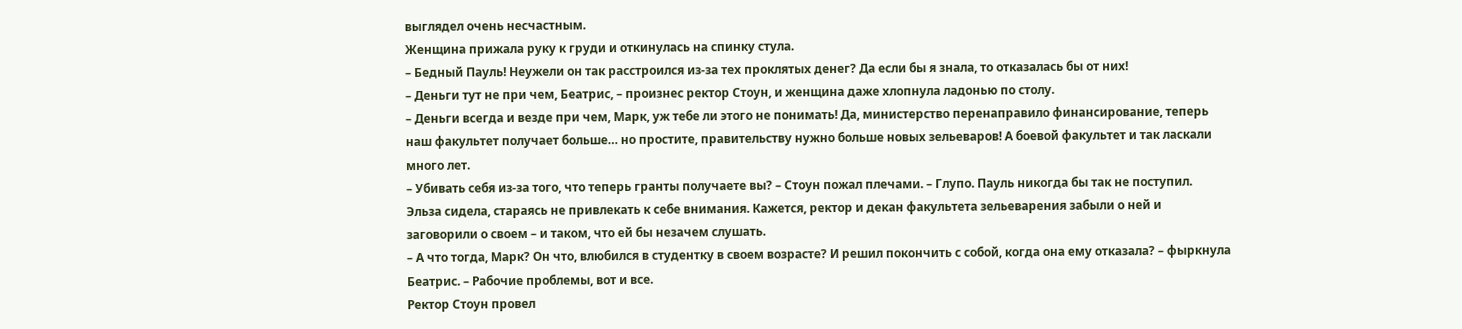выглядел очень несчастным.
Женщина прижала руку к груди и откинулась на спинку стула.
– Бедный Пауль! Неужели он так расстроился из-за тех проклятых денег? Да если бы я знала, то отказалась бы от них!
– Деньги тут не при чем, Беатрис, – произнес ректор Стоун, и женщина даже хлопнула ладонью по столу.
– Деньги всегда и везде при чем, Марк, уж тебе ли этого не понимать! Да, министерство перенаправило финансирование, теперь наш факультет получает больше… но простите, правительству нужно больше новых зельеваров! А боевой факультет и так ласкали много лет.
– Убивать себя из-за того, что теперь гранты получаете вы? – Стоун пожал плечами. – Глупо. Пауль никогда бы так не поступил.
Эльза сидела, стараясь не привлекать к себе внимания. Кажется, ректор и декан факультета зельеварения забыли о ней и заговорили о своем – и таком, что ей бы незачем слушать.
– А что тогда, Марк? Он что, влюбился в студентку в своем возрасте? И решил покончить с собой, когда она ему отказала? – фыркнула Беатрис. – Рабочие проблемы, вот и все.
Ректор Стоун провел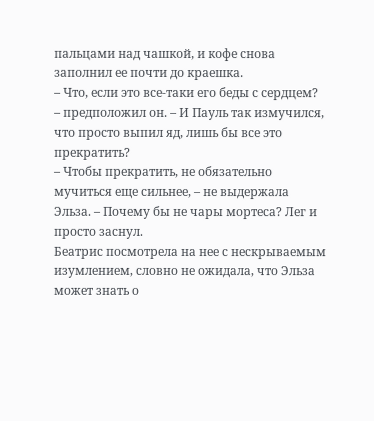пальцами над чашкой, и кофе снова заполнил ее почти до краешка.
– Что, если это все-таки его беды с сердцем? – предположил он. – И Пауль так измучился, что просто выпил яд, лишь бы все это прекратить?
– Чтобы прекратить, не обязательно мучиться еще сильнее, – не выдержала Эльза. – Почему бы не чары мортеса? Лег и просто заснул.
Беатрис посмотрела на нее с нескрываемым изумлением, словно не ожидала, что Эльза может знать о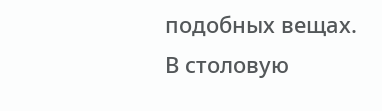подобных вещах. В столовую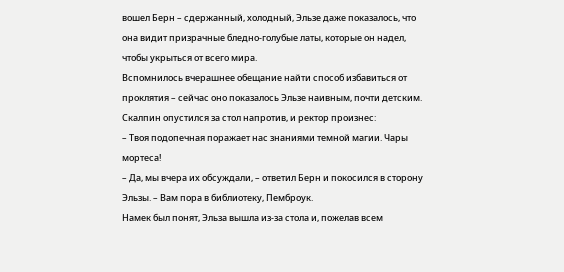вошел Берн – сдержанный, холодный, Эльзе даже показалось, что она видит призрачные бледно-голубые латы, которые он надел, чтобы укрыться от всего мира.
Вспомнилось вчерашнее обещание найти способ избавиться от проклятия – сейчас оно показалось Эльзе наивным, почти детским. Скалпин опустился за стол напротив, и ректор произнес:
– Твоя подопечная поражает нас знаниями темной магии. Чары мортеса!
– Да, мы вчера их обсуждали, – ответил Берн и покосился в сторону Эльзы. – Вам пора в библиотеку, Пемброук.
Намек был понят, Эльза вышла из-за стола и, пожелав всем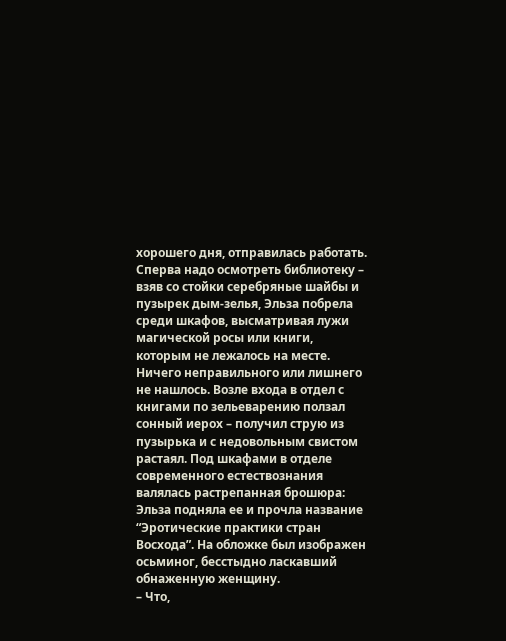хорошего дня, отправилась работать.
Сперва надо осмотреть библиотеку – взяв со стойки серебряные шайбы и пузырек дым-зелья, Эльза побрела среди шкафов, высматривая лужи магической росы или книги, которым не лежалось на месте.
Ничего неправильного или лишнего не нашлось. Возле входа в отдел с книгами по зельеварению ползал сонный иерох – получил струю из пузырька и с недовольным свистом растаял. Под шкафами в отделе современного естествознания валялась растрепанная брошюра: Эльза подняла ее и прочла название “Эротические практики стран Восхода”. На обложке был изображен осьминог, бесстыдно ласкавший обнаженную женщину.
– Что,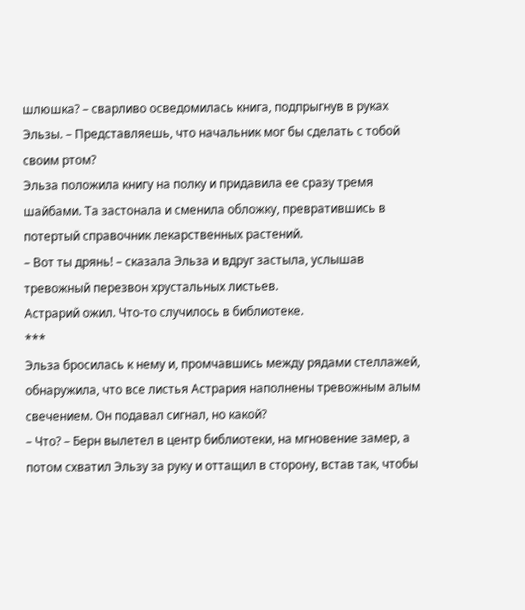шлюшка? – сварливо осведомилась книга, подпрыгнув в руках Эльзы. – Представляешь, что начальник мог бы сделать с тобой своим ртом?
Эльза положила книгу на полку и придавила ее сразу тремя шайбами. Та застонала и сменила обложку, превратившись в потертый справочник лекарственных растений.
– Вот ты дрянь! – сказала Эльза и вдруг застыла, услышав тревожный перезвон хрустальных листьев.
Астрарий ожил. Что-то случилось в библиотеке.
***
Эльза бросилась к нему и, промчавшись между рядами стеллажей, обнаружила, что все листья Астрария наполнены тревожным алым свечением. Он подавал сигнал, но какой?
– Что? – Берн вылетел в центр библиотеки, на мгновение замер, а потом схватил Эльзу за руку и оттащил в сторону, встав так, чтобы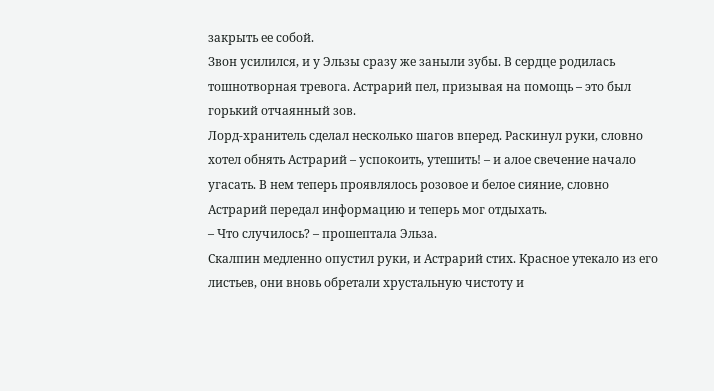закрыть ее собой.
Звон усилился, и у Эльзы сразу же заныли зубы. В сердце родилась тошнотворная тревога. Астрарий пел, призывая на помощь – это был горький отчаянный зов.
Лорд-хранитель сделал несколько шагов вперед. Раскинул руки, словно хотел обнять Астрарий – успокоить, утешить! – и алое свечение начало угасать. В нем теперь проявлялось розовое и белое сияние, словно Астрарий передал информацию и теперь мог отдыхать.
– Что случилось? – прошептала Эльза.
Скалпин медленно опустил руки, и Астрарий стих. Красное утекало из его листьев, они вновь обретали хрустальную чистоту и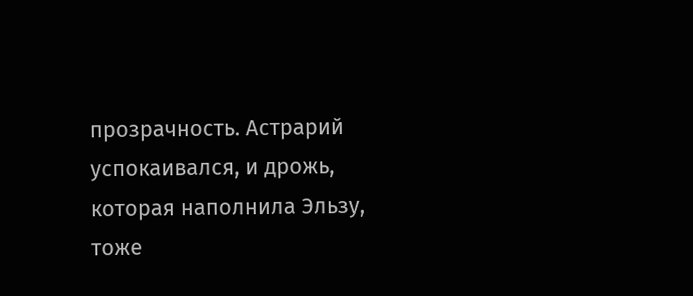прозрачность. Астрарий успокаивался, и дрожь, которая наполнила Эльзу, тоже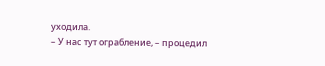уходила.
– У нас тут ограбление, – процедил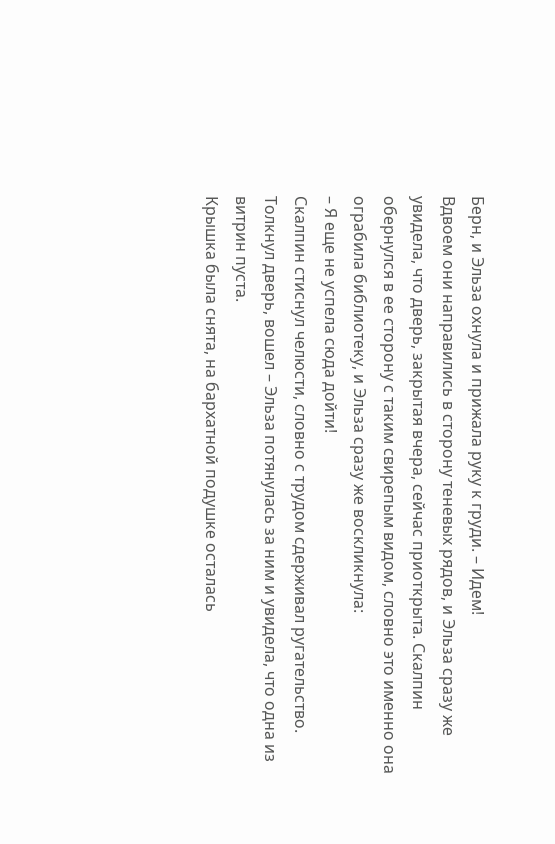Берн, и Эльза охнула и прижала руку к груди. – Идем!
Вдвоем они направились в сторону теневых рядов, и Эльза сразу же увидела, что дверь, закрытая вчера, сейчас приоткрыта. Скалпин обернулся в ее сторону с таким свирепым видом, словно это именно она ограбила библиотеку, и Эльза сразу же воскликнула:
– Я еще не успела сюда дойти!
Скалпин стиснул челюсти, словно с трудом сдерживал ругательство. Толкнул дверь, вошел – Эльза потянулась за ним и увидела, что одна из витрин пуста.
Крышка была снята, на бархатной подушке осталась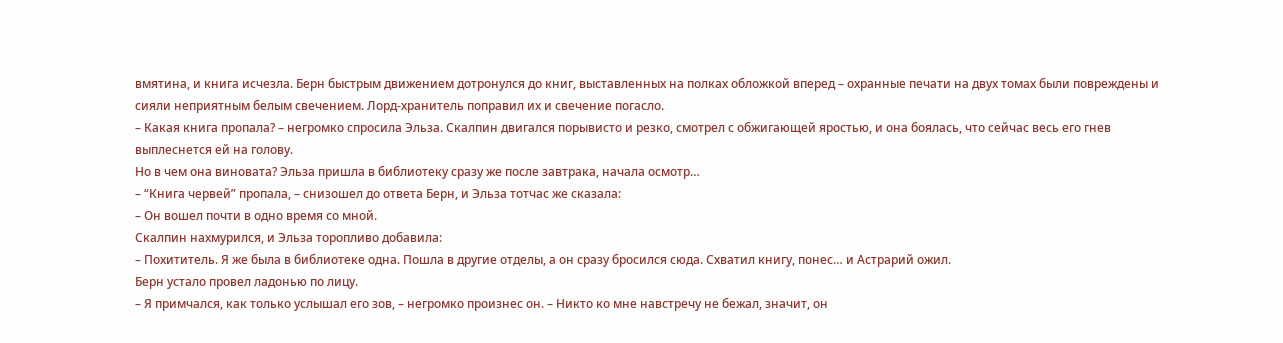вмятина, и книга исчезла. Берн быстрым движением дотронулся до книг, выставленных на полках обложкой вперед – охранные печати на двух томах были повреждены и сияли неприятным белым свечением. Лорд-хранитель поправил их и свечение погасло.
– Какая книга пропала? – негромко спросила Эльза. Скалпин двигался порывисто и резко, смотрел с обжигающей яростью, и она боялась, что сейчас весь его гнев выплеснется ей на голову.
Но в чем она виновата? Эльза пришла в библиотеку сразу же после завтрака, начала осмотр…
– “Книга червей” пропала, – снизошел до ответа Берн, и Эльза тотчас же сказала:
– Он вошел почти в одно время со мной.
Скалпин нахмурился, и Эльза торопливо добавила:
– Похититель. Я же была в библиотеке одна. Пошла в другие отделы, а он сразу бросился сюда. Схватил книгу, понес… и Астрарий ожил.
Берн устало провел ладонью по лицу.
– Я примчался, как только услышал его зов, – негромко произнес он. – Никто ко мне навстречу не бежал, значит, он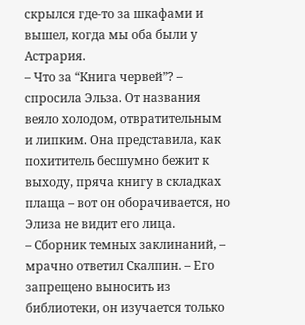скрылся где-то за шкафами и вышел, когда мы оба были у Астрария.
– Что за “Книга червей”? – спросила Эльза. От названия веяло холодом, отвратительным и липким. Она представила, как похититель бесшумно бежит к выходу, пряча книгу в складках плаща – вот он оборачивается, но Элиза не видит его лица.
– Сборник темных заклинаний, – мрачно ответил Скалпин. – Его запрещено выносить из библиотеки, он изучается только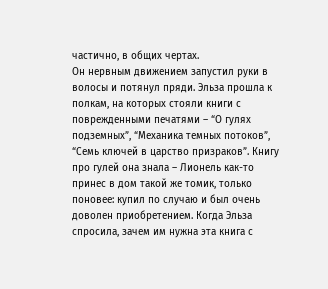частично, в общих чертах.
Он нервным движением запустил руки в волосы и потянул пряди. Эльза прошла к полкам, на которых стояли книги с поврежденными печатями – “О гулях подземных”, “Механика темных потоков”, “Семь ключей в царство призраков”. Книгу про гулей она знала – Лионель как-то принес в дом такой же томик, только поновее: купил по случаю и был очень доволен приобретением. Когда Эльза спросила, зачем им нужна эта книга с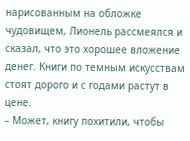нарисованным на обложке чудовищем, Лионель рассмеялся и сказал, что это хорошее вложение денег. Книги по темным искусствам стоят дорого и с годами растут в цене.
– Может, книгу похитили, чтобы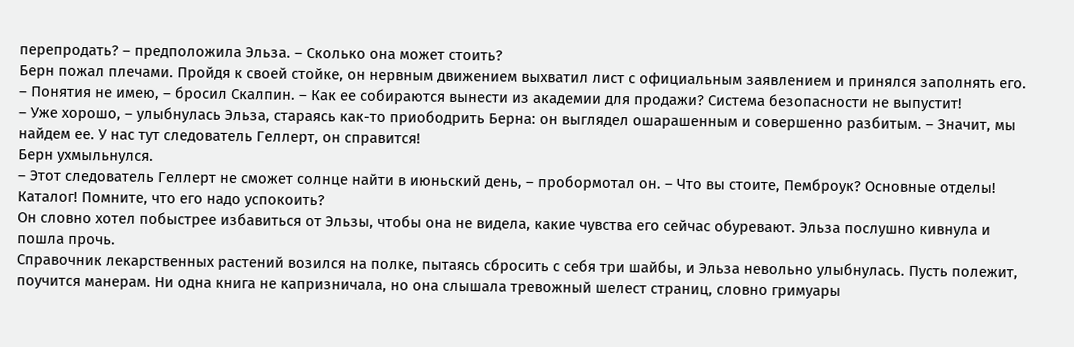перепродать? – предположила Эльза. – Сколько она может стоить?
Берн пожал плечами. Пройдя к своей стойке, он нервным движением выхватил лист с официальным заявлением и принялся заполнять его.
– Понятия не имею, – бросил Скалпин. – Как ее собираются вынести из академии для продажи? Система безопасности не выпустит!
– Уже хорошо, – улыбнулась Эльза, стараясь как-то приободрить Берна: он выглядел ошарашенным и совершенно разбитым. – Значит, мы найдем ее. У нас тут следователь Геллерт, он справится!
Берн ухмыльнулся.
– Этот следователь Геллерт не сможет солнце найти в июньский день, – пробормотал он. – Что вы стоите, Пемброук? Основные отделы! Каталог! Помните, что его надо успокоить?
Он словно хотел побыстрее избавиться от Эльзы, чтобы она не видела, какие чувства его сейчас обуревают. Эльза послушно кивнула и пошла прочь.
Справочник лекарственных растений возился на полке, пытаясь сбросить с себя три шайбы, и Эльза невольно улыбнулась. Пусть полежит, поучится манерам. Ни одна книга не капризничала, но она слышала тревожный шелест страниц, словно гримуары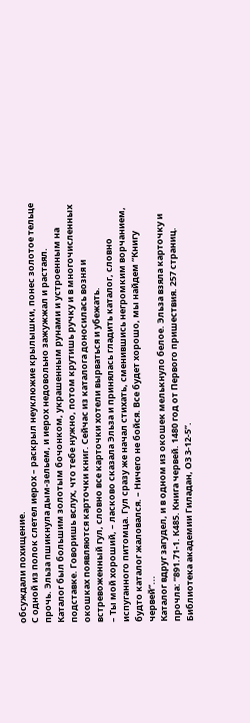обсуждали похищение.
С одной из полок слетел иерох – раскрыл неуклюжие крылышки, понес золотое тельце прочь. Эльза пшикнула дым-зельем, и иерох недовольно зажужжал и растаял.
Каталог был большим золотым бочонком, украшенным рунами и устроенным на подставке. Говоришь вслух, что тебе нужно, потом крутишь ручку и в многочисленных окошках появляются карточки книг. Сейчас из каталога доносилась возня и встревоженный гул, словно все карточки хотели вырваться и убежать.
– Ты мой хороший, – ласково сказала Эльза и принялась гладить каталог, словно испуганного питомца. Гул сразу же начал стихать, сменившись негромким ворчанием, будто каталог жаловался. – Ничего не бойся. Все будет хорошо, мы найдем “Книгу червей”...
Каталог вдруг загудел, и в одном из окошек мелькнуло белое. Эльза взяла карточку и прочла: “891.71-1. К485. Книга червей. 1480 год от Первого пришествия. 257 страниц. Библиотека академии Гиладан, ОЗ 3-12-5”.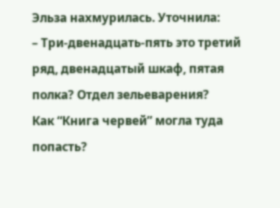Эльза нахмурилась. Уточнила:
– Три-двенадцать-пять это третий ряд, двенадцатый шкаф, пятая полка? Отдел зельеварения?
Как “Книга червей” могла туда попасть?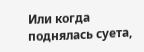Или когда поднялась суета,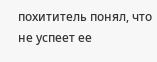похититель понял, что не успеет ее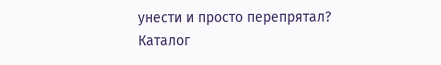унести и просто перепрятал?
Каталог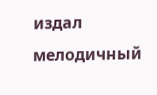издал мелодичный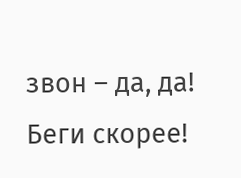звон – да, да! Беги скорее!